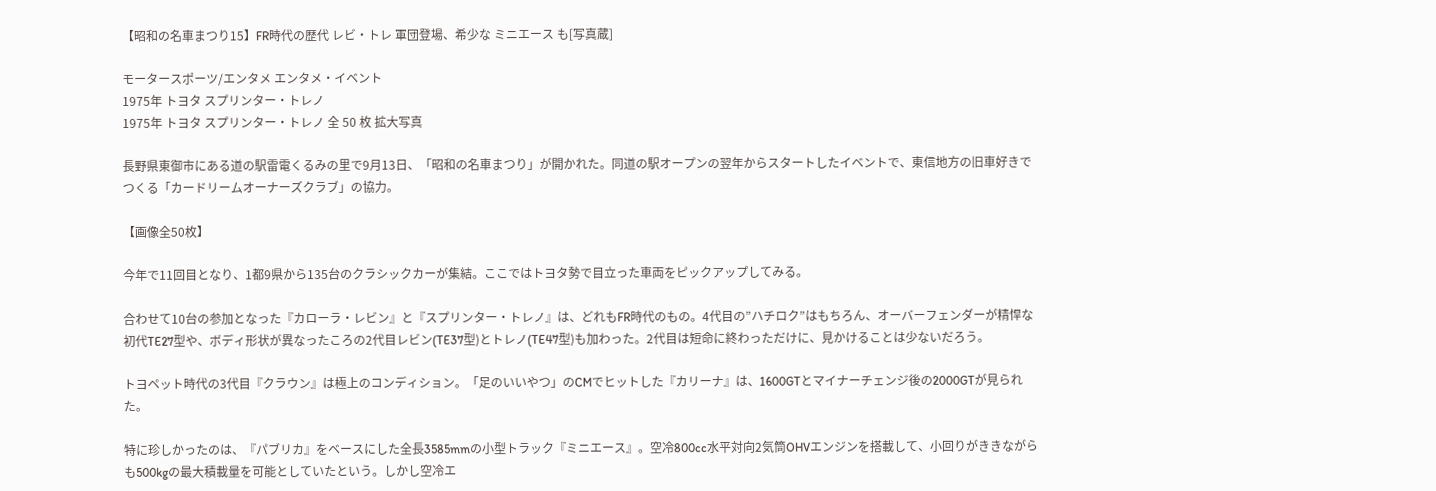【昭和の名車まつり15】FR時代の歴代 レビ・トレ 軍団登場、希少な ミニエース も[写真蔵]

モータースポーツ/エンタメ エンタメ・イベント
1975年 トヨタ スプリンター・トレノ
1975年 トヨタ スプリンター・トレノ 全 50 枚 拡大写真

長野県東御市にある道の駅雷電くるみの里で9月13日、「昭和の名車まつり」が開かれた。同道の駅オープンの翌年からスタートしたイベントで、東信地方の旧車好きでつくる「カードリームオーナーズクラブ」の協力。

【画像全50枚】

今年で11回目となり、1都9県から135台のクラシックカーが集結。ここではトヨタ勢で目立った車両をピックアップしてみる。

合わせて10台の参加となった『カローラ・レビン』と『スプリンター・トレノ』は、どれもFR時代のもの。4代目の”ハチロク”はもちろん、オーバーフェンダーが精悍な初代TE27型や、ボディ形状が異なったころの2代目レビン(TE37型)とトレノ(TE47型)も加わった。2代目は短命に終わっただけに、見かけることは少ないだろう。

トヨペット時代の3代目『クラウン』は極上のコンディション。「足のいいやつ」のCMでヒットした『カリーナ』は、1600GTとマイナーチェンジ後の2000GTが見られた。

特に珍しかったのは、『パブリカ』をベースにした全長3585mmの小型トラック『ミニエース』。空冷800cc水平対向2気筒OHVエンジンを搭載して、小回りがききながらも500kgの最大積載量を可能としていたという。しかし空冷エ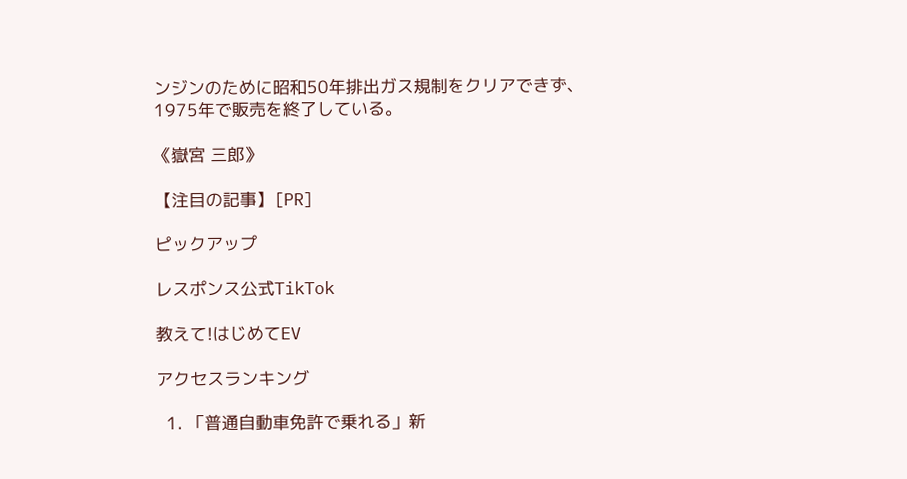ンジンのために昭和50年排出ガス規制をクリアできず、1975年で販売を終了している。

《嶽宮 三郎》

【注目の記事】[PR]

ピックアップ

レスポンス公式TikTok

教えて!はじめてEV

アクセスランキング

  1. 「普通自動車免許で乗れる」新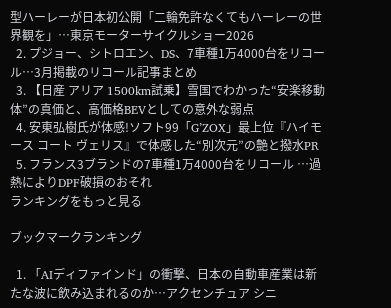型ハーレーが日本初公開「二輪免許なくてもハーレーの世界観を」…東京モーターサイクルショー2026
  2. プジョー、シトロエン、DS、7車種1万4000台をリコール…3月掲載のリコール記事まとめ
  3. 【日産 アリア 1500km試乗】雪国でわかった“安楽移動体”の真価と、高価格BEVとしての意外な弱点
  4. 安東弘樹氏が体感!ソフト99「G’ZOX」最上位『ハイモース コート ヴェリス』で体感した“別次元”の艶と撥水PR
  5. フランス3ブランドの7車種1万4000台をリコール …過熱によりDPF破損のおそれ
ランキングをもっと見る

ブックマークランキング

  1. 「AIディファインド」の衝撃、日本の自動車産業は新たな波に飲み込まれるのか…アクセンチュア シニ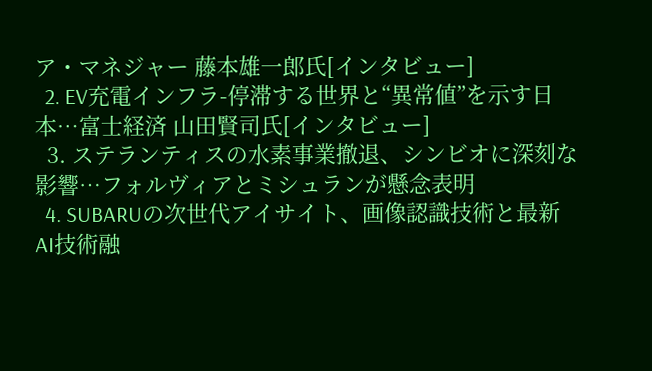ア・マネジャー 藤本雄一郎氏[インタビュー]
  2. EV充電インフラ-停滞する世界と“異常値”を示す日本…富士経済 山田賢司氏[インタビュー]
  3. ステランティスの水素事業撤退、シンビオに深刻な影響…フォルヴィアとミシュランが懸念表明
  4. SUBARUの次世代アイサイト、画像認識技術と最新AI技術融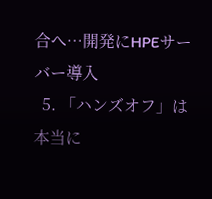合へ…開発にHPEサーバー導入
  5. 「ハンズオフ」は本当に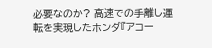必要なのか? 高速での手離し運転を実現したホンダ『アコー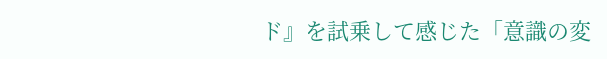ド』を試乗して感じた「意識の変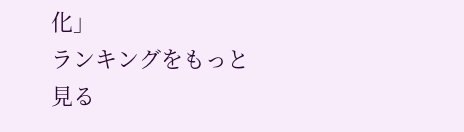化」
ランキングをもっと見る